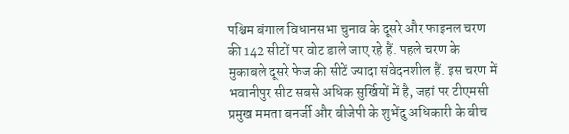पश्चिम बंगाल विधानसभा चुनाव के दूसरे और फाइनल चरण की 142 सीटों पर वोट डाले जाए रहे हैं. पहले चरण के मुकाबले दूसरे फेज की सीटें ज्यादा संवेदनशील हैं. इस चरण में भवानीपुर सीट सबसे अधिक सुर्खियों में है, जहां पर टीएमसी प्रमुख ममता बनर्जी और बीजेपी के शुभेंदु अधिकारी के बीच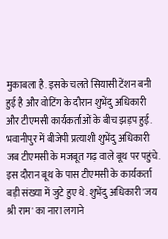मुकाबला है. इसके चलते सियासी टेंशन बनी हुई है और वोटिंग के दौरान शुभेंदु अधिकारी और टीएमसी कार्यकर्ताओं के बीच झड़प हुई.
भवानीपुर में बीजेपी प्रत्याशी शुभेंदु अधिकारी जब टीएमसी के मजबूत गढ़ वाले बूथ पर पहुंचे. इस दौरान बूथ के पास टीएमसी के कार्यकर्ता बड़ी संख्या में जुटे हुए थे. शुभेंदु अधिकारी 'जय श्री राम' का नारा लगाने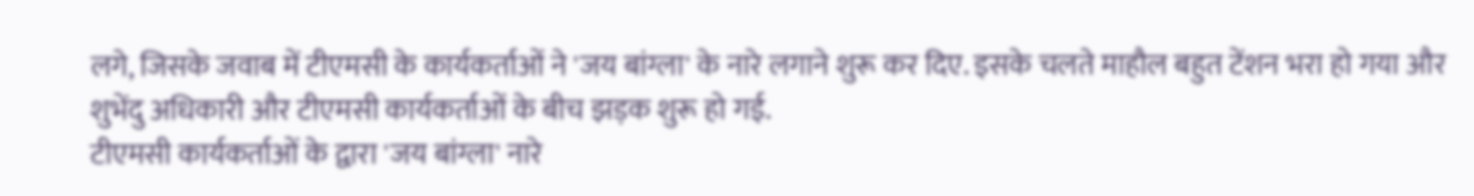लगे, जिसके जवाब में टीएमसी के कार्यकर्ताओं ने 'जय बांग्ला' के नारे लगाने शुरू कर दिए. इसके चलते माहौल बहुत टेंशन भरा हो गया और शुभेंदु अधिकारी और टीएमसी कार्यकर्ताओं के बीच झड़क शुरू हो गई.
टीएमसी कार्यकर्ताओं के द्वारा 'जय बांग्ला' नारे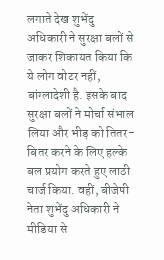लगाते देख शुभेंदु अधिकारी ने सुरक्षा बलों से जाकर शिकायत किया कि ये लोग वोटर नहीं, बांग्लादेशी है. इसके बाद सुरक्षा बलों ने मोर्चा संभाल लिया और भीड़ को तितर-बितर करने के लिए हल्के बल प्रयोग करते हुए लाठी चार्ज किया. वहीं, बीजेपी नेता शुभेंदु अधिकारी ने मीडिया से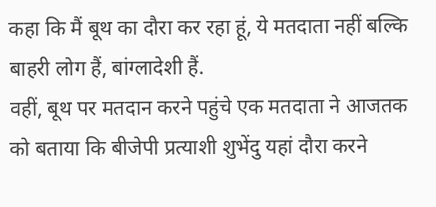कहा कि मैं बूथ का दौरा कर रहा हूं, ये मतदाता नहीं बल्कि बाहरी लोग हैं, बांग्लादेशी हैं.
वहीं, बूथ पर मतदान करने पहुंचे एक मतदाता ने आजतक को बताया कि बीजेपी प्रत्याशी शुभेंदु यहां दौरा करने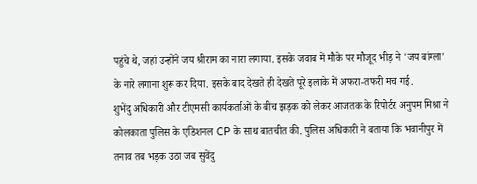पहुंचे थे, जहां उन्होंने जय श्रीराम का नारा लगाया. इसके जवाब में मौके पर मौजूद भीड़ ने 'जय बांग्ला' के नारे लगाना शुरू कर दिया. इसके बाद देखते ही देखते पूरे इलाके में अफरा-तफरी मच गई.
शुभेंदु अधिकारी और टीएमसी कार्यकर्ताओं के बीच झड़क को लेकर आजतक के रिपोर्टर अनुपम मिश्रा ने कोलकाता पुलिस के एडिशनल CP के साथ बातचीत की. पुलिस अधिकारी ने बताया कि भवानीपुर में तनाव तब भड़क उठा जब सुवेंदु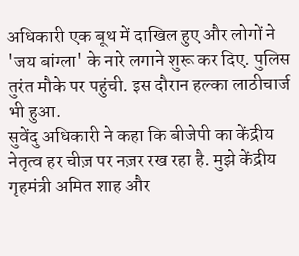अधिकारी एक बूथ में दाखिल हुए और लोगों ने 'जय बांग्ला' के नारे लगाने शुरू कर दिए. पुलिस तुरंत मौके पर पहुंची. इस दौरान हल्का लाठीचार्ज भी हुआ.
सुवेंदु अधिकारी ने कहा कि बीजेपी का केंद्रीय नेतृत्व हर चीज़ पर नज़र रख रहा है. मुझे केंद्रीय गृहमंत्री अमित शाह और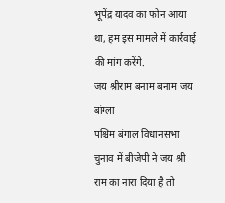भूपेंद्र यादव का फोन आया था, हम इस मामले में कार्रवाई की मांग करेंगे.
जय श्रीराम बनाम बनाम जय बांग्ला
पश्चिम बंगाल विधानसभा चुनाव में बीजेपी ने जय श्री राम का नारा दिया है तो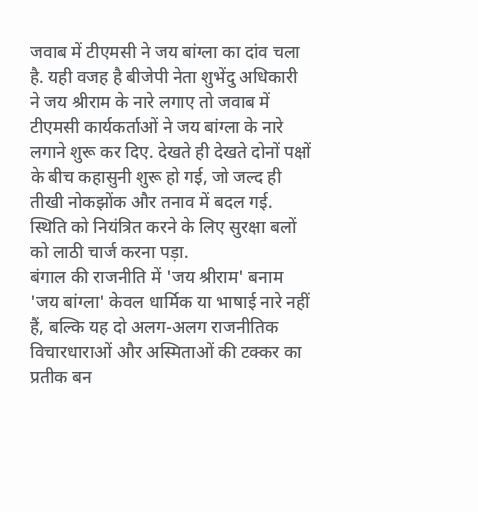जवाब में टीएमसी ने जय बांग्ला का दांव चला है. यही वजह है बीजेपी नेता शुभेंदु अधिकारी ने जय श्रीराम के नारे लगाए तो जवाब में टीएमसी कार्यकर्ताओं ने जय बांग्ला के नारे लगाने शुरू कर दिए. देखते ही देखते दोनों पक्षों के बीच कहासुनी शुरू हो गई, जो जल्द ही तीखी नोकझोंक और तनाव में बदल गई. स्थिति को नियंत्रित करने के लिए सुरक्षा बलों को लाठी चार्ज करना पड़ा.
बंगाल की राजनीति में 'जय श्रीराम' बनाम 'जय बांग्ला' केवल धार्मिक या भाषाई नारे नहीं हैं, बल्कि यह दो अलग-अलग राजनीतिक विचारधाराओं और अस्मिताओं की टक्कर का प्रतीक बन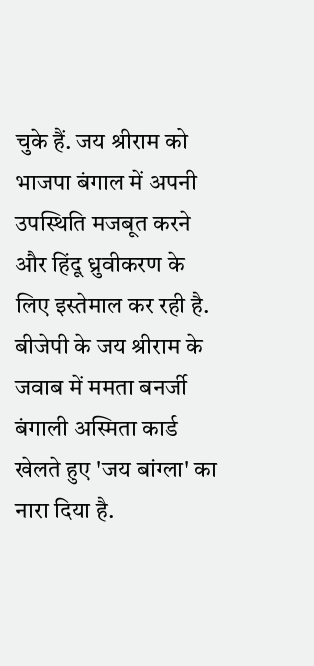चुके हैं. जय श्रीराम को भाजपा बंगाल में अपनी उपस्थिति मजबूत करने और हिंदू ध्रुवीकरण के लिए इस्तेमाल कर रही है.
बीजेपी के जय श्रीराम के जवाब में ममता बनर्जी बंगाली अस्मिता कार्ड खेलते हुए 'जय बांग्ला' का नारा दिया है.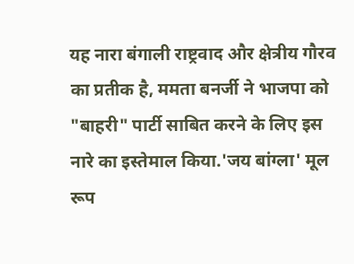यह नारा बंगाली राष्ट्रवाद और क्षेत्रीय गौरव का प्रतीक है, ममता बनर्जी ने भाजपा को "बाहरी" पार्टी साबित करने के लिए इस नारे का इस्तेमाल किया.'जय बांग्ला' मूल रूप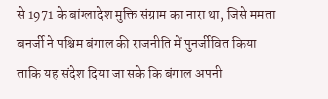से 1971 के बांग्लादेश मुक्ति संग्राम का नारा था, जिसे ममता बनर्जी ने पश्चिम बंगाल की राजनीति में पुनर्जीवित किया ताकि यह संदेश दिया जा सके कि बंगाल अपनी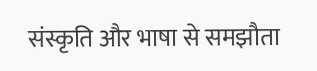संस्कृति और भाषा से समझौता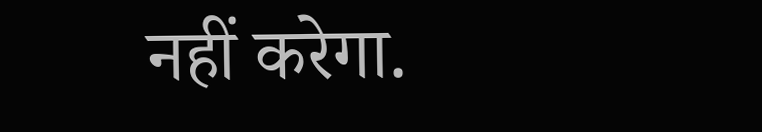नहीं करेगा.